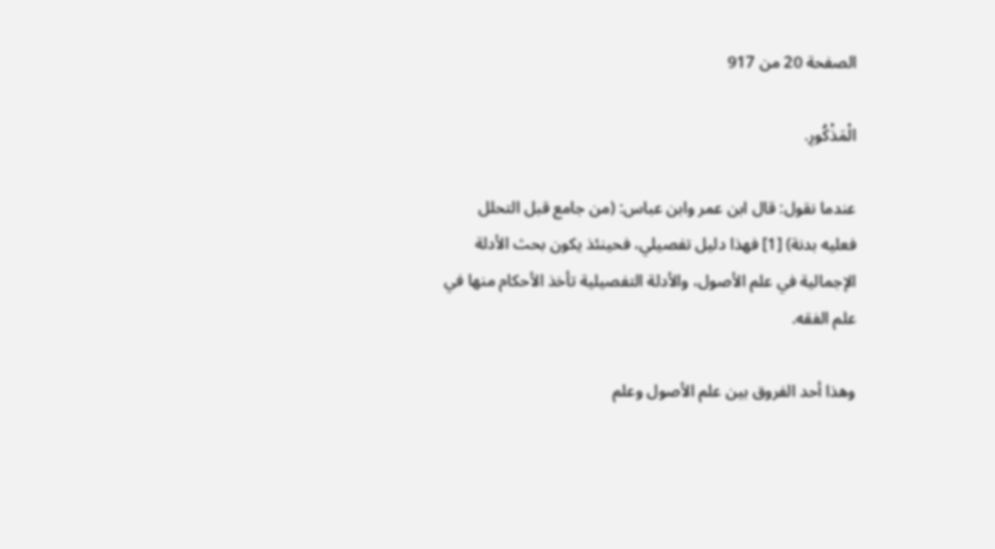الصفحة 20 من 917

الْمَذْكُورِ.

عندما نقول: قال ابن عمر وابن عباس: (من جامع قبل التحلل فعليه بدنة) [1] فهذا دليل تفصيلي، فحينئذ يكون بحث الأدلة الإجمالية في علم الأصول، والأدلة التفصيلية تأخذ الأحكام منها في علم الفقه.

وهذا أحد الفروق بين علم الأصول وعلم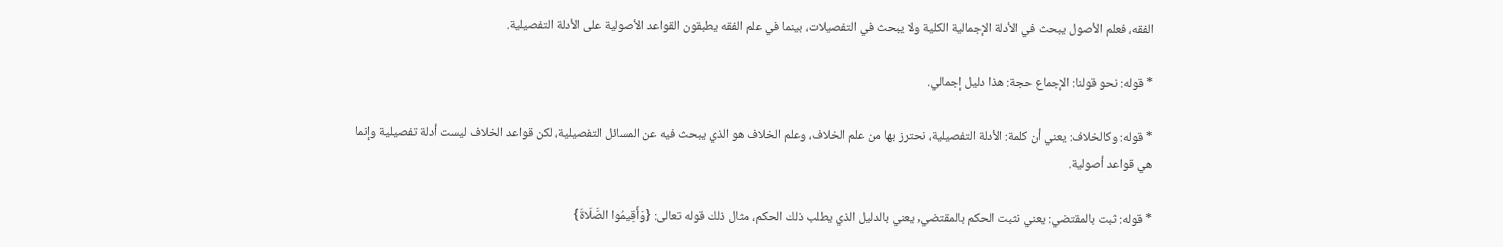الفقه، فعلم الأصول يبحث في الأدلة الإجمالية الكلية ولا يبحث في التفصيلات، بينما في علم الفقه يطبقون القواعد الأصولية على الأدلة التفصيلية.

* قوله: نحو قولنا: الإجماع حجة: هذا دليل إجمالي.

* قوله: وكالخلاف: يعني أن كلمة: الأدلة التفصيلية، نحترز بها من علم الخلاف، وعلم الخلاف هو الذي يبحث فيه عن المسائل التفصيلية، لكن قواعد الخلاف ليست أدلة تفصيلية وإنما هي قواعد أصولية.

* قوله: ثبت بالمقتضي: يعني نثبت الحكم بالمقتضي, يعني بالدليل الذي يطلب ذلك الحكم، مثال ذلك قوله تعالى: {وَأَقِيمُوا الصَّلَاةَ}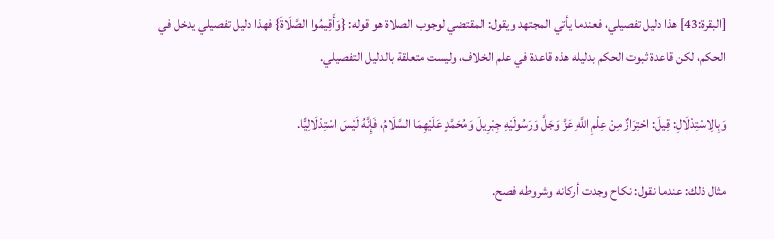[البقرة:43] هذا دليل تفصيلي، فعندما يأتي المجتهد ويقول: المقتضي لوجوب الصلاة هو قوله: {وَأَقِيمُوا الصَّلَاةَ} فهذا دليل تفصيلي يدخل في الحكم، لكن قاعدة ثبوت الحكم بدليله هذه قاعدة في علم الخلاف، وليست متعلقة بالدليل التفصيلي.

وَبِالِاسْتِدْلَالِ: قِيلَ: احْتِرَازٌ مِنْ عِلْمِ اللَّهِ عَزَّ وَجَلَّ وَرَسُولَيْهِ جِبْرِيلَ وَمُحَمَّدٍ عَلَيْهِمَا السَّلَامُ، فَإِنَّهُ لَيْسَ اسْتِدْلَالِيًّا.

مثال ذلك: عندما نقول: نكاح وجدت أركانه وشروطه فصح.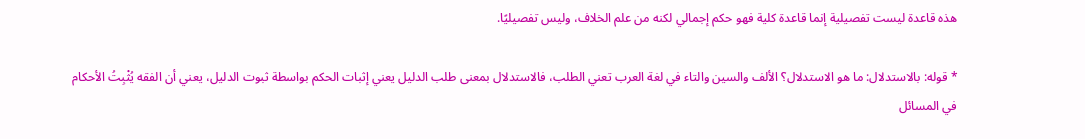هذه قاعدة ليست تفصيلية إنما قاعدة كلية فهو حكم إجمالي لكنه من علم الخلاف، وليس تفصيليًا.

* قوله: بالاستدلال: ما هو الاستدلال؟ الألف والسين والتاء في لغة العرب تعني الطلب، فالاستدلال بمعنى طلب الدليل يعني إثبات الحكم بواسطة ثبوت الدليل، يعني أن الفقه يُثْبِتُ الأحكام في المسائل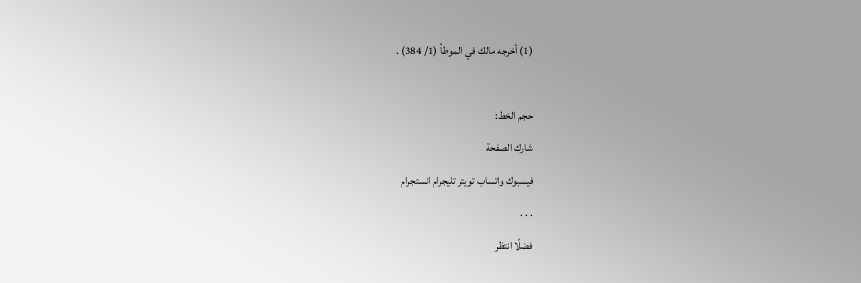(1) أخرجه مالك في الموطأ (1/ 384) .

حجم الخط:
شارك الصفحة
فيسبوك واتساب تويتر تليجرام انستجرام
. . .
فضلًا انتظر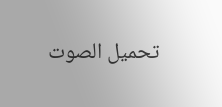تحميل الصوت